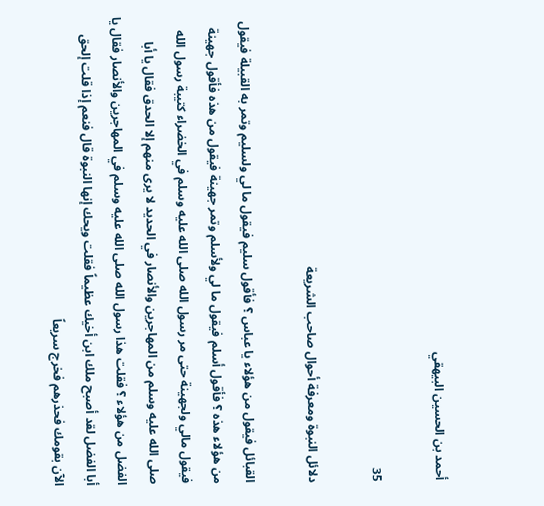أحمد بن الحسين البيهقي

35

دلائل النبوة ومعرفة أحوال صاحب الشريعة

القبائل فيقول من هؤلاء يا عباس ؟ فأقول سليم فيقول ما لي ولسليم وتمر به القبيلة فيقول من هؤلاء هذه ؟ فأقول أسلم فيقول ما لي ولأسلم وتمر جهينة فيقول من هذه فأقول جهينة فيقول مالي ولجهينة حتى مر رسول الله صلى الله عليه وسلم في الخضراء كتيبة رسول الله صلى الله عليه وسلم من المهاجرين والأنصار في الحديد لا يرى منهم إلا الحدق فقال يا أبا الفضل من هؤلاء ؟ فقلت هذا رسول الله صلى الله عليه وسلم في المهاجرين والأنصار فقال يا أبا الفضل لقد أصبح ملك ابن أخيك عظيماً فقلت ويحك إنها النبوة قال فنعم إذا قلت إلحق الآن بقومك فحذرهم فخرج سريعاً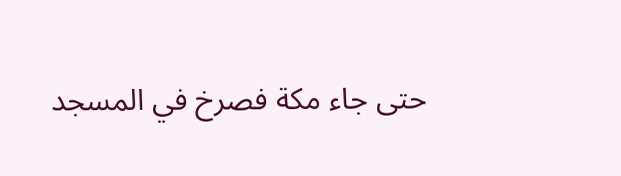حتى جاء مكة فصرخ في المسجد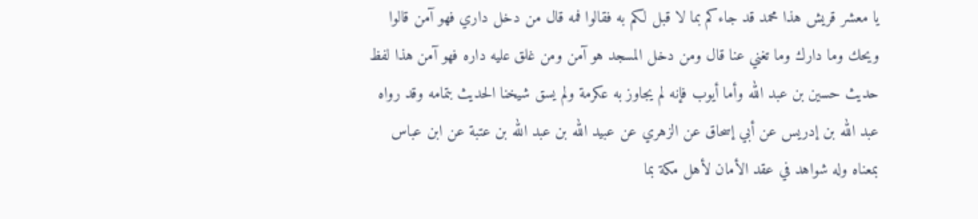يا معشر قريش هذا محمد قد جاءكم بما لا قبل لكم به فقالوا فمه قال من دخل داري فهو آمن قالوا ويحك وما دارك وما تغني عنا قال ومن دخل المسجد هو آمن ومن غلق عليه داره فهو آمن هذا لفظ حديث حسين بن عبد الله وأما أيوب فإنه لم يجاوز به عكرمة ولم يسق شيخنا الحديث بتمامه وقد رواه عبد الله بن إدريس عن أبي إسحاق عن الزهري عن عبيد الله بن عبد الله بن عتبة عن ابن عباس بمعناه وله شواهد في عقد الأمان لأهل مكة بما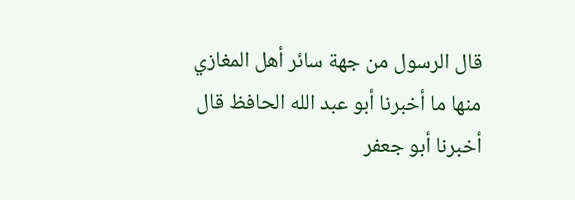قال الرسول من جهة سائر أهل المغازي منها ما أخبرنا أبو عبد الله الحافظ قال أخبرنا أبو جعفر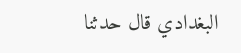البغدادي قال حدثنا